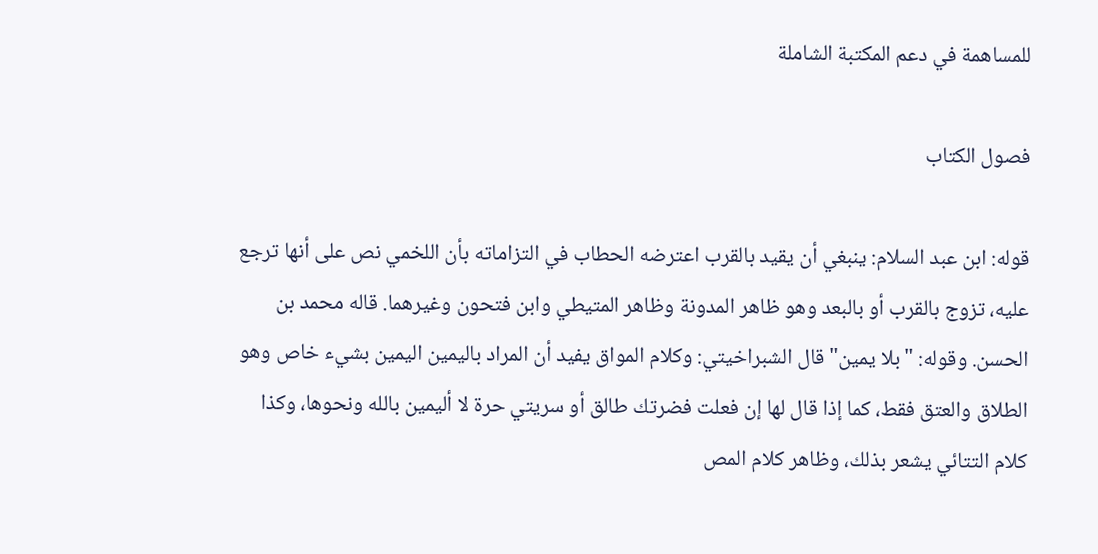للمساهمة في دعم المكتبة الشاملة

فصول الكتاب

قوله: ابن عبد السلام: ينبغي أن يقيد بالقرب اعترضه الحطاب في التزاماته بأن اللخمي نص على أنها ترجع عليه، تزوج بالقرب أو بالبعد وهو ظاهر المدونة وظاهر المتيطي وابن فتحون وغيرهما. قاله محمد بن الحسن. وقوله: "بلا يمين" قال الشبراخيتي: وكلام المواق يفيد أن المراد باليمين اليمين بشيء خاص وهو الطلاق والعتق فقط، كما إذا قال لها إن فعلت فضرتك طالق أو سريتي حرة لا أليمين بالله ونحوها، وكذا كلام التتائي يشعر بذلك، وظاهر كلام المص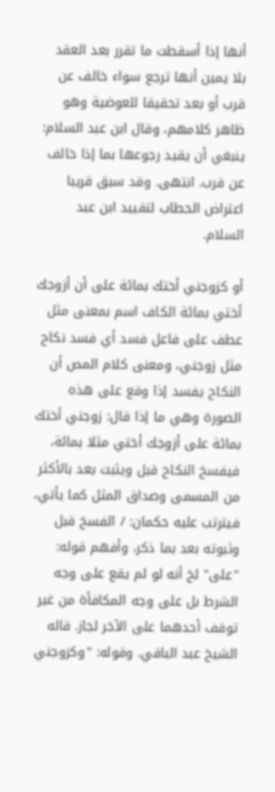أنها إذا أسقطت ما تقرر بعد العقد بلا يمين أنها ترجع سواء خالف عن قرب أو بعد تحقيقا للعوضية وهو ظاهر كلامهم، وقال ابن عبد السلام: ينبغي أن يقيد رجوعها بما إذا خالف عن قرب. انتهى. وقد سبق قريبا اعتراض الحطاب لتقييد ابن عبد السلام.

أو كزوجني أختك بمائة على أن أزوجك أختي بمائة الكاف اسم بمعنى مثل عطف على فاعل فسد أي فسد نكاح مثل زوجني، ومعنى كلام المص أن النكاح يفسد إذا وقع على هذه الصورة وهي ما إذا قال: زوجني أختك بمائة على أزوجك أختي مثلا بمائة، فيفسخ النكاح قبل ويثبت بعد بالأكثر من المسمى وصداق المثل كما يأتي، فيترتب عليه حكمان: / الفسخ قبل وثبوته بعد بما ذكر، وأفهم قوله: "على" لخ أنه لو لم يقع على وجه الشرط بل على وجه المكافأة من غير توقف أحدهما على الآخر لجاز. قاله الشيخ عبد الباقي. وقوله: "وكزوجني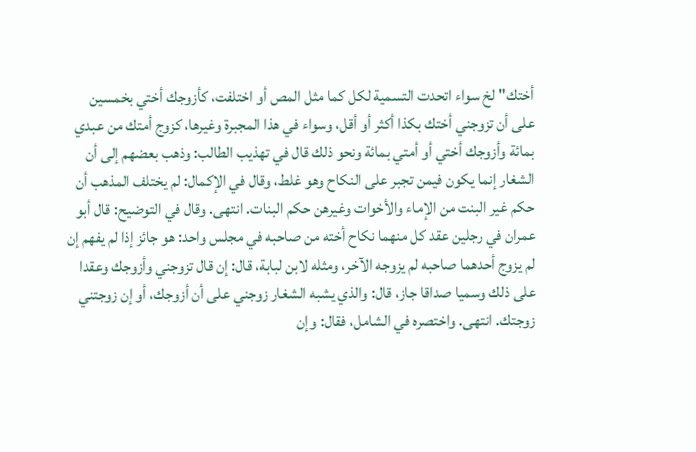أختك" لخ سواء اتحدت التسمية لكل كما مثل المص أو اختلفت، كأزوجك أختي بخمسين على أن تزوجني أختك بكذا أكثر أو أقل، وسواء في هذا المجبرة وغيرها، كزوج أمتك من عبدي بمائة وأزوجك أختي أو أمتي بمائة ونحو ذلك قال في تهذيب الطالب: وذهب بعضهم إلى أن الشغار إنما يكون فيمن تجبر على النكاح وهو غلط، وقال في الإكمال: لم يختلف المذهب أن حكم غير البنت من الإماء والأخوات وغيرهن حكم البنات. انتهى. وقال في التوضيح: قال أبو عمران في رجلين عقد كل منهما نكاح أخته من صاحبه في مجلس واحد: هو جائز إذا لم يفهم إن لم يزوج أحدهما صاحبه لم يزوجه الآخر، ومثله لابن لبابة، قال: إن قال تزوجني وأزوجك وعقدا على ذلك وسميا صداقا جاز، قال: والذي يشبه الشغار زوجني على أن أزوجك، أو إن زوجتني زوجتك. انتهى. واختصره في الشامل، فقال: وإن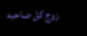زوج كل صاحبه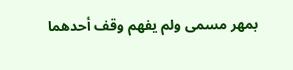بمهر مسمى ولم يفهم وقف أحدهما